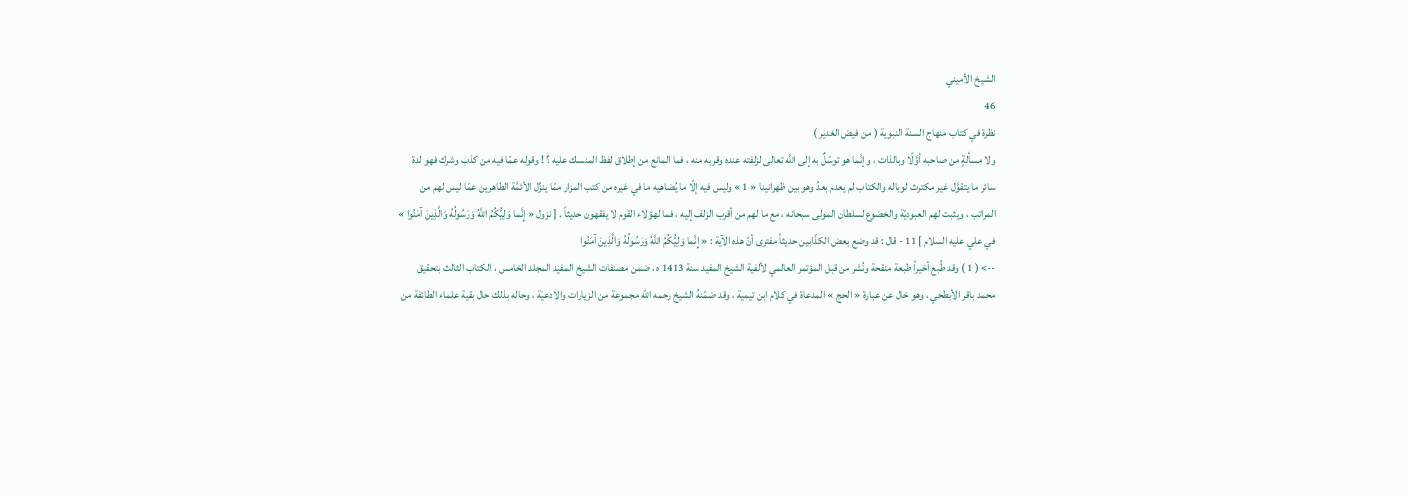الشيخ الأميني
46
نظرة في كتاب منهاج السنة النبوية ( من فيض الغدير )
ولا مسألةٍ من صاحبه أوَّلًا وبالذات ، وإنَّما هو توسّلٌ به إلى اللَّه تعالى لزلفته عنده وقربه منه ، فما المانع من إطلاق لفظ المنسك عليه ؟ ! وقوله عمّا فيه من كذب وشرك فهو لدة سائر ما يتقوَّل غير مكترث لوباله والكتاب لم يعدم بعدُ وهو بين ظهرانينا « 1 » وليس فيه إلّا ما يُضاهيه ما في غيره من كتب المزار ممّا ينزِّل الأئمَّة الطاهرين عمّا ليس لهم من المراتب ، ويثبت لهم العبوديّة والخضوع لسلطان المولى سبحانه ، مع ما لهم من أقرب الزلف إليه ، فما لهؤلاء القوم لا يفقهون حديثاً . [ نزول « إِنَّما وَلِيُّكُمُ اللَّهُ وَرَسُولُهُ وَالَّذِينَ آمَنُوا » في علي عليه السلام ] 11 - قال : قد وضع بعض الكذّابين حديثاً مفترى أنّ هذه الآية : « إِنَّما وَلِيُّكُمُ اللَّهُ وَرَسُولُهُ وَالَّذِينَ آمَنُوا
--> ( 1 ) وقد طُبع أخيراً طبعة منقحة ونُشر من قبل المؤتمر العالمي لألفية الشيخ المفيد سنة 1413 ه ، ضمن مصنفات الشيخ المفيد المجلد الخامس ، الكتاب الثالث بتحقيق محمد باقر الأبطحي ، وهو خال عن عبارة « الحج » المدعاة في كلام ابن تيمية ، وقد ضمّنهُ الشيخ رحمه الله مجموعة من الزيارات والادعيَة ، وحاله بذلك حال بقية علماء الطائفة من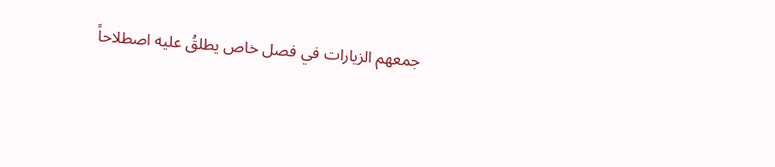جمعهم الزيارات في فصل خاص يطلقُ عليه اصطلاحاً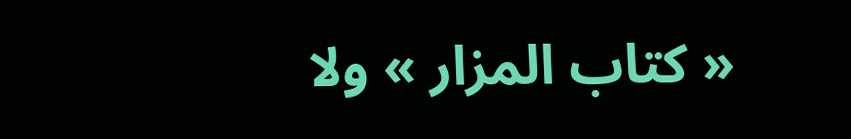« كتاب المزار » ولا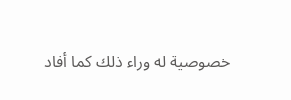خصوصية له وراء ذلك كما أفاد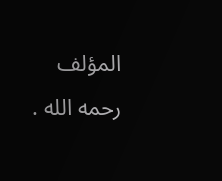المؤلف رحمه الله .